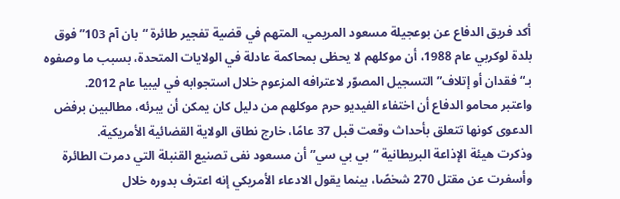أكد فريق الدفاع عن بوعجيلة مسعود المريمي، المتهم في قضية تفجير طائرة “بان آم 103” فوق بلدة لوكربي عام 1988، أن موكلهم لا يحظى بمحاكمة عادلة في الولايات المتحدة، بسبب ما وصفوه بـ“فقدان أو إتلاف” التسجيل المصوّر لاعترافه المزعوم خلال استجوابه في ليبيا عام 2012.
واعتبر محامو الدفاع أن اختفاء الفيديو حرم موكلهم من دليل كان يمكن أن يبرئه، مطالبين برفض الدعوى كونها تتعلق بأحداث وقعت قبل 37 عامًا، خارج نطاق الولاية القضائية الأمريكية.
وذكرت هيئة الإذاعة البريطانية “بي بي سي” أن مسعود نفى تصنيع القنبلة التي دمرت الطائرة وأسفرت عن مقتل 270 شخصًا، بينما يقول الادعاء الأمريكي إنه اعترف بدوره خلال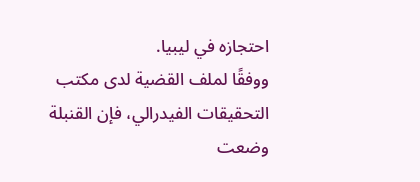احتجازه في ليبيا.
ووفقًا لملف القضية لدى مكتب التحقيقات الفيدرالي، فإن القنبلة وضعت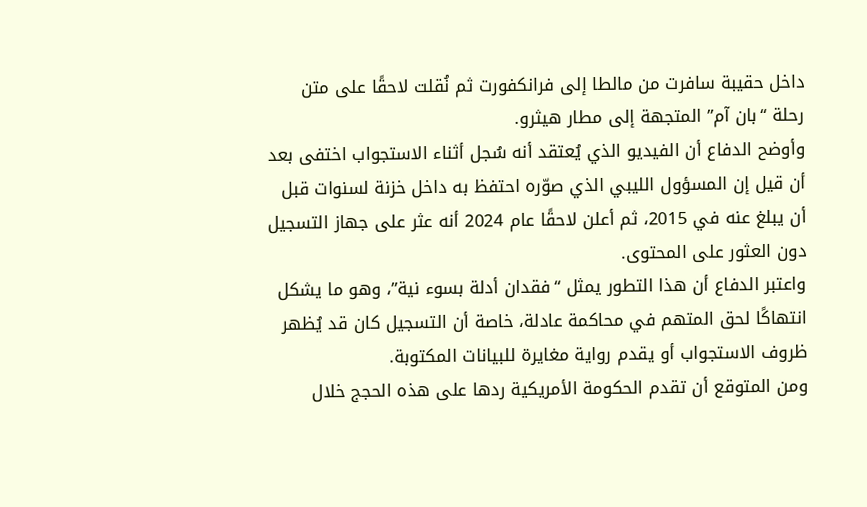داخل حقيبة سافرت من مالطا إلى فرانكفورت ثم نُقلت لاحقًا على متن رحلة “بان آم” المتجهة إلى مطار هيثرو.
وأوضح الدفاع أن الفيديو الذي يُعتقد أنه سُجل أثناء الاستجواب اختفى بعد أن قيل إن المسؤول الليبي الذي صوّره احتفظ به داخل خزنة لسنوات قبل أن يبلغ عنه في 2015، ثم أعلن لاحقًا عام 2024 أنه عثر على جهاز التسجيل دون العثور على المحتوى.
واعتبر الدفاع أن هذا التطور يمثل “فقدان أدلة بسوء نية”، وهو ما يشكل انتهاكًا لحق المتهم في محاكمة عادلة، خاصة أن التسجيل كان قد يُظهر ظروف الاستجواب أو يقدم رواية مغايرة للبيانات المكتوبة.
ومن المتوقع أن تقدم الحكومة الأمريكية ردها على هذه الحجج خلال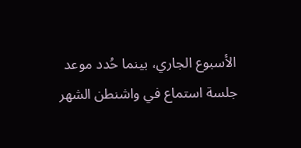الأسبوع الجاري، بينما حُدد موعد جلسة استماع في واشنطن الشهر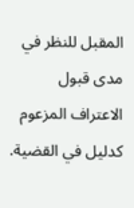المقبل للنظر في مدى قبول الاعتراف المزعوم كدليل في القضية.